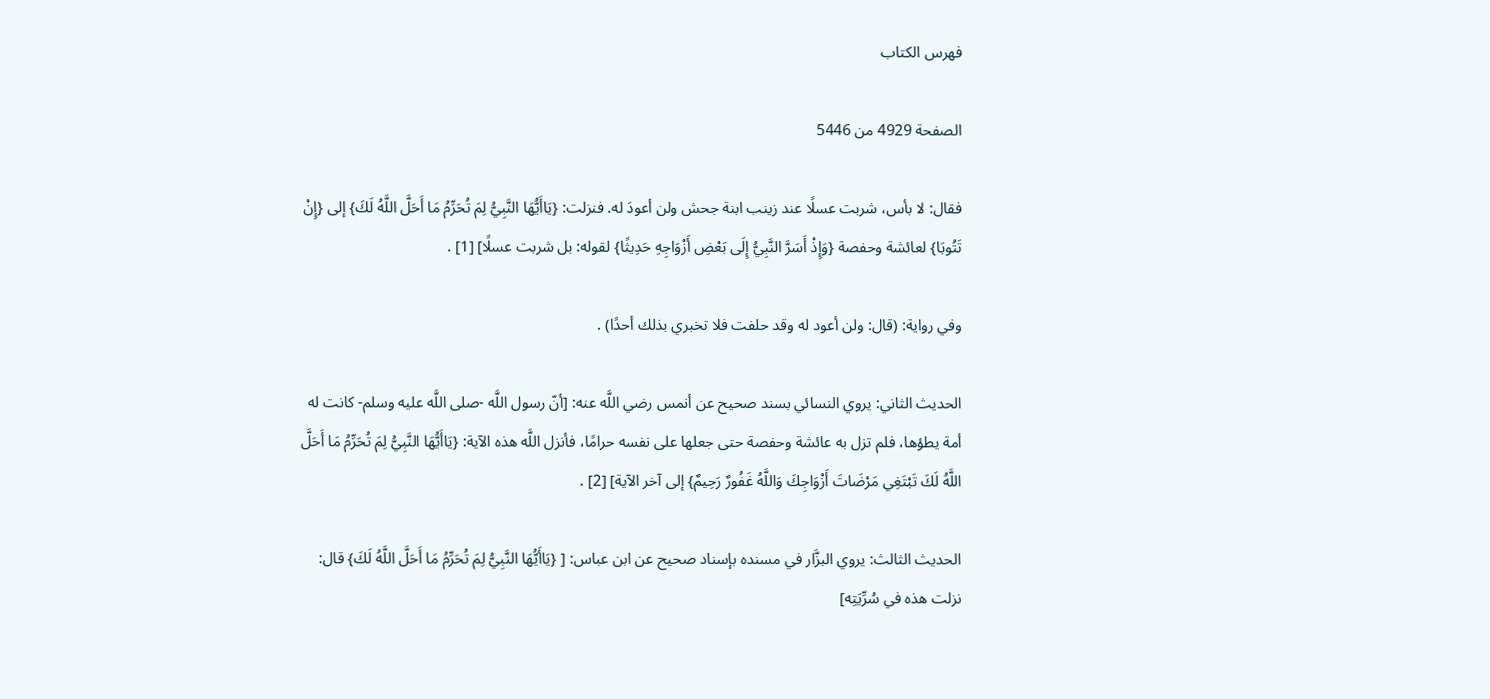فهرس الكتاب

الصفحة 4929 من 5446

فقال: لا بأس، شربت عسلًا عند زينب ابنة جحش ولن أعودَ له. فنزلت: {يَاأَيُّهَا النَّبِيُّ لِمَ تُحَرِّمُ مَا أَحَلَّ اللَّهُ لَكَ} إلى {إِنْ تَتُوبَا} لعائشة وحفصة {وَإِذْ أَسَرَّ النَّبِيُّ إِلَى بَعْضِ أَزْوَاجِهِ حَدِيثًا} لقوله: بل شربت عسلًا] [1] .

وفي رواية: (قال: ولن أعود له وقد حلفت فلا تخبري بذلك أحدًا) .

الحديث الثاني: يروي النسائي بسند صحيح عن أنمس رضي اللَّه عنه: [أنّ رسول اللَّه -صلى اللَّه عليه وسلم- كانت له أمة يطؤها، فلم تزل به عائشة وحفصة حتى جعلها على نفسه حرامًا، فأنزل اللَّه هذه الآية: {يَاأَيُّهَا النَّبِيُّ لِمَ تُحَرِّمُ مَا أَحَلَّ اللَّهُ لَكَ تَبْتَغِي مَرْضَاتَ أَزْوَاجِكَ وَاللَّهُ غَفُورٌ رَحِيمٌ} إلى آخر الآية] [2] .

الحديث الثالث: يروي البزَّار في مسنده بإسناد صحيح عن ابن عباس: [ {يَاأَيُّهَا النَّبِيُّ لِمَ تُحَرِّمُ مَا أَحَلَّ اللَّهُ لَكَ} قال: نزلت هذه في سُرِّيَتِه]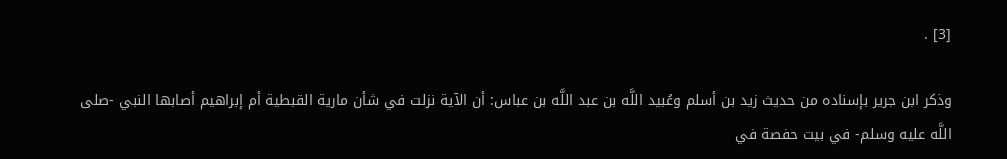[3] .

وذكر ابن جرير بإسناده من حديث زيد بن أسلم وعُبيد اللَّه بن عبد اللَّه بن عباس: أن الآية نزلت في شأن مارية القبطية أم إبراهيم أصابها النبي -صلى اللَّه عليه وسلم- في بيت حفصة في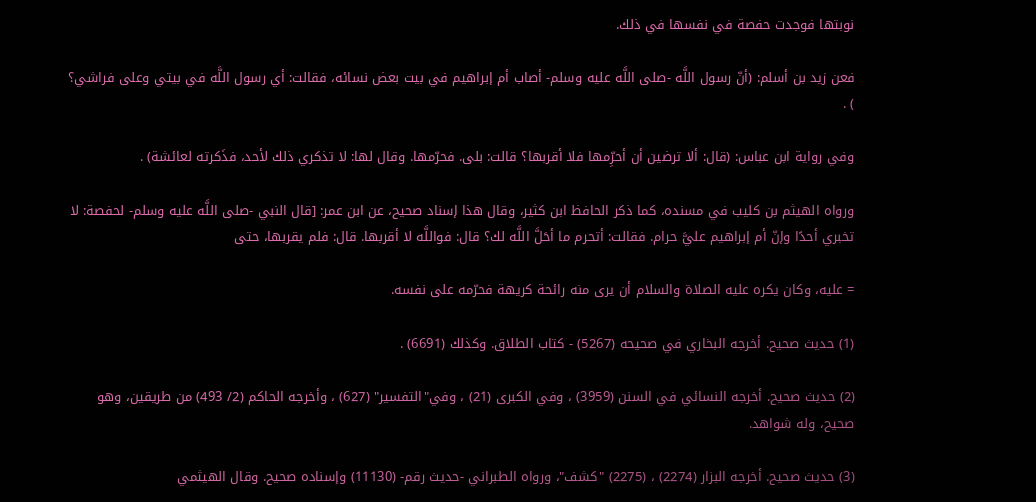نوبتها فوجدت حفصة في نفسها في ذلك.

فعن زيد بن أسلم: (أنّ رسول اللَّه -صلى اللَّه عليه وسلم- أصاب أم إبراهيم في بيت بعض نسائه، فقالت: أي رسول اللَّه في بيتي وعلى فراشي؟ ) .

وفي رواية ابن عباس: (قال: ألا ترضين أن أحرِّمها فلا أقربها؟ قالت: بلى. فحرّمها. وقال لها: لا تذكري ذلك لأحد، فذَكرته لعائشة) .

ورواه الهيثم بن كليب في مسنده، كما ذكر الحافظ ابن كثير، وقال هذا إسناد صحيح، عن ابن عمر: [قال النبي -صلى اللَّه عليه وسلم- لحفصة: لا تخبري أحدًا وإنّ أم إبراهيم عليَّ حرام. فقالت: أتحرم ما أحَلَّ اللَّه لك؟ قال: فواللَّه لا أقربها. قال: فلم يقربها، حتى

= عليه، وكان يكره عليه الصلاة والسلام أن يرى منه رائحة كريهة فحرّمه على نفسه.

(1) حديث صحيح. أخرجه البخاري في صحيحه (5267) - كتاب الطلاق. وكذلك (6691) .

(2) حديث صحيح. أخرجه النسائي في السنن (3959) ، وفي الكبرى (21) ، وفي"التفسير" (627) ، وأخرجه الحاكم (2/ 493) من طريقين، وهو صحيح، وله شواهد.

(3) حديث صحيح. أخرجه البزار (2274) ، (2275) "كشف"، ورواه الطبراني -حديث رقم- (11130) وإسناده صحيح. وقال الهيثمي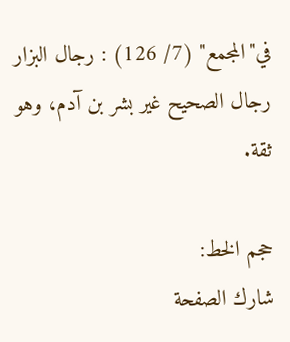في"المجمع" (7/ 126) : رجال البزار رجال الصحيح غير بشر بن آدم، وهو ثقة.

حجم الخط:
شارك الصفحة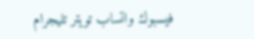فيسبوك واتساب تويتر تليجرام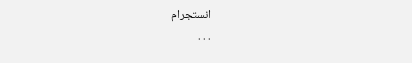انستجرام
. . .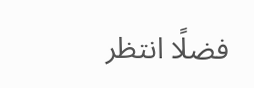فضلًا انتظر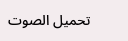تحميل الصوت